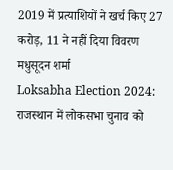2019 में प्रत्याशियों ने खर्च किए 27 करोड़, 11 ने नहीं दिया विवरण
मधुसूदन शर्मा
Loksabha Election 2024: राजस्थान में लोकसभा चुनाव को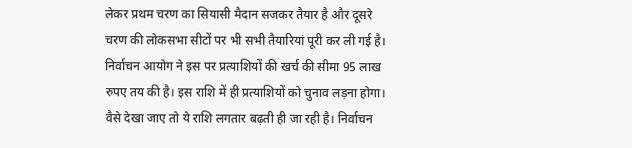लेकर प्रथम चरण का सियासी मैदान सजकर तैयार है और दूसरे चरण की लोकसभा सीटों पर भी सभी तैयारियां पूरी कर ली गई है। निर्वाचन आयोग ने इस पर प्रत्याशियों की खर्च की सीमा 95 लाख रुपए तय की है। इस राशि में ही प्रत्याशियों को चुनाव लड़ना होगा। वैसे देखा जाए तो ये राशि लगतार बढ़ती ही जा रही है। निर्वाचन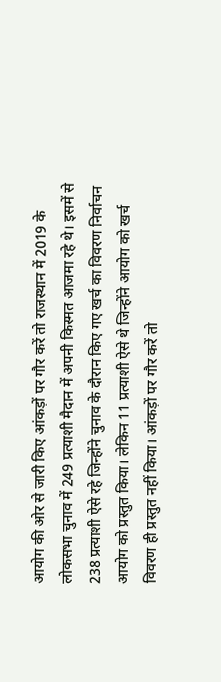आयोग की ओर से जारी किए आंकड़ों पर गौर करें तो राजस्थान में 2019 के लोकसभा चुनाव में 249 प्रत्याशी मैदान में अपनी किस्मत आजमा रहे थे। इसमें से 238 प्रत्याशी ऐसे रहे जिन्होंने चुनाव के दौरान किए गए खर्च का विवरण निर्वाचन आयोग को प्रस्तुत किया। लेकिन 11 प्रत्याशी ऐसे थे जिन्होंने आयोग को खर्च विवरण ही प्रस्तुत नहीं किया। आंकड़ों पर गौर करें तो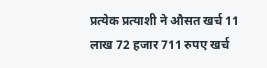प्रत्येक प्रत्याशी ने औसत खर्च 11 लाख 72 हजार 711 रुपए खर्च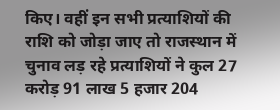किए। वहीं इन सभी प्रत्याशियों की राशि को जोड़ा जाए तो राजस्थान में चुनाव लड़ रहे प्रत्याशियों ने कुल 27 करोड़ 91 लाख 5 हजार 204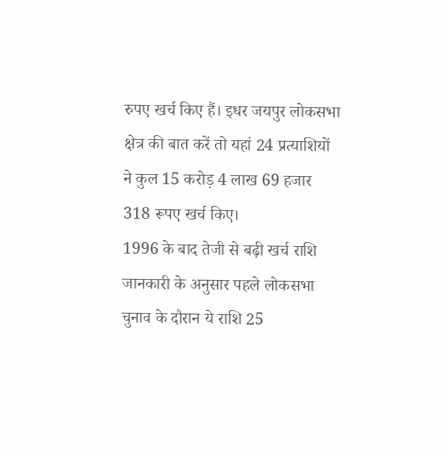रुपए खर्च किए हैं। इधर जयपुर लोकसभा क्षेत्र की बात करें तो यहां 24 प्रत्याशियों ने कुल 15 करोड़ 4 लाख 69 हजार 318 रूपए खर्च किए।
1996 के बाद तेजी से बढ़ी खर्च राशि
जानकारी के अनुसार पहले लोकसभा चुनाव के दौरान ये राशि 25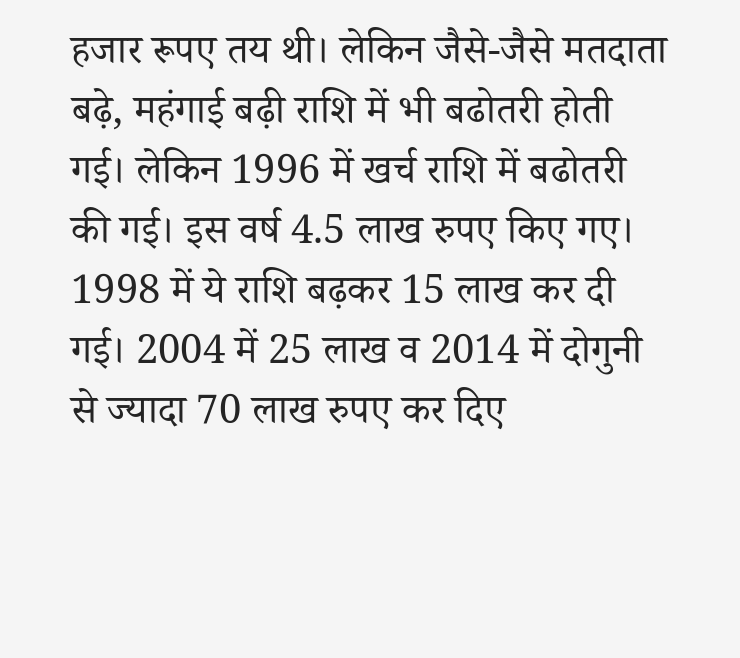हजार रूपए तय थी। लेकिन जैसे-जैसे मतदाता बढ़े, महंगाई बढ़ी राशि में भी बढोतरी होती गई। लेकिन 1996 में खर्च राशि में बढोतरी की गई। इस वर्ष 4.5 लाख रुपए किए गए। 1998 में ये राशि बढ़कर 15 लाख कर दी गई। 2004 में 25 लाख व 2014 में दोगुनी से ज्यादा 70 लाख रुपए कर दिए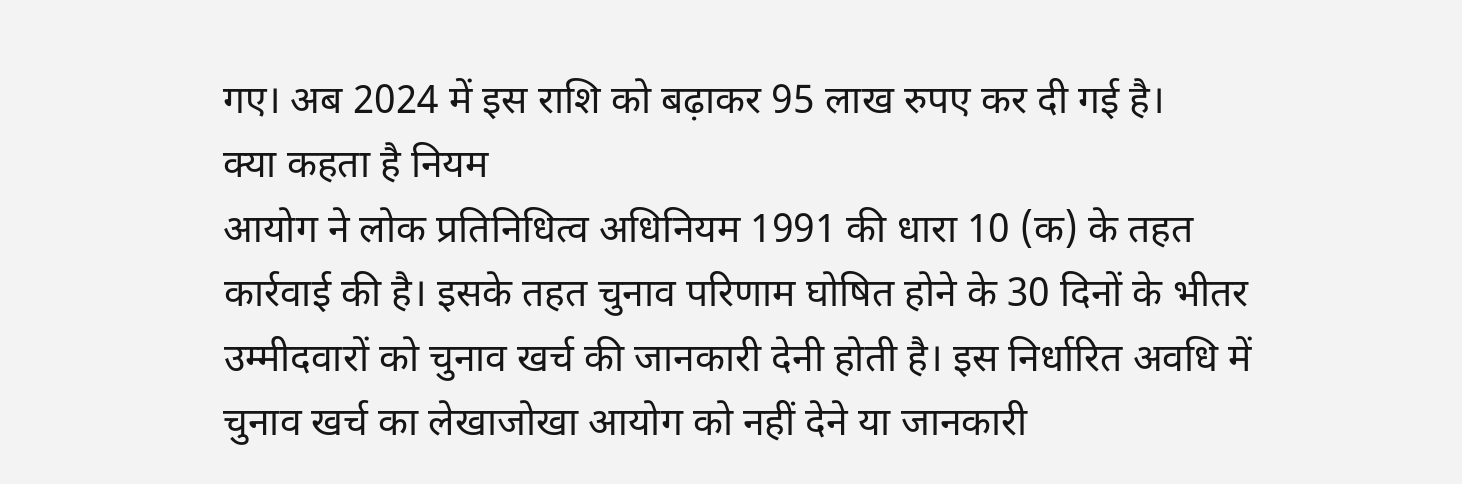गए। अब 2024 में इस राशि को बढ़ाकर 95 लाख रुपए कर दी गई है।
क्या कहता है नियम
आयोग ने लोक प्रतिनिधित्व अधिनियम 1991 की धारा 10 (क) के तहत कार्रवाई की है। इसके तहत चुनाव परिणाम घोषित होने के 30 दिनों के भीतर उम्मीदवारों को चुनाव खर्च की जानकारी देनी होती है। इस निर्धारित अवधि में चुनाव खर्च का लेखाजोखा आयोग को नहीं देने या जानकारी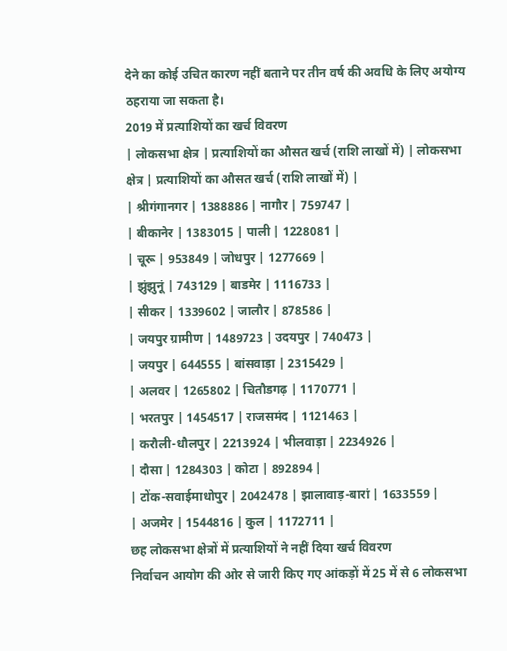देने का कोई उचित कारण नहीं बताने पर तीन वर्ष की अवधि के लिए अयोग्य ठहराया जा सकता है।
2019 में प्रत्याशियों का खर्च विवरण
| लोकसभा क्षेत्र | प्रत्याशियों का औसत खर्च (राशि लाखों में) | लोकसभा क्षेत्र | प्रत्याशियों का औसत खर्च (राशि लाखों में) |
| श्रीगंगानगर | 1388886 | नागौर | 759747 |
| बीकानेर | 1383015 | पाली | 1228081 |
| चूरू | 953849 | जोधपुर | 1277669 |
| झुंझुनूं | 743129 | बाडमेर | 1116733 |
| सीकर | 1339602 | जालौर | 878586 |
| जयपुर ग्रामीण | 1489723 | उदयपुर | 740473 |
| जयपुर | 644555 | बांसवाड़ा | 2315429 |
| अलवर | 1265802 | चितौडगढ़ | 1170771 |
| भरतपुर | 1454517 | राजसमंद | 1121463 |
| करौली-धौलपुर | 2213924 | भीलवाड़ा | 2234926 |
| दौसा | 1284303 | कोटा | 892894 |
| टोंक-सवाईमाधोपुर | 2042478 | झालावाड़-बारां | 1633559 |
| अजमेर | 1544816 | कुल | 1172711 |
छह लोकसभा क्षेत्रों में प्रत्याशियों ने नहीं दिया खर्च विवरण
निर्वाचन आयोग की ओर से जारी किए गए आंकड़ों में 25 में से 6 लोकसभा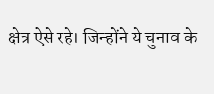क्षेत्र ऐसे रहे। जिन्होंने ये चुनाव के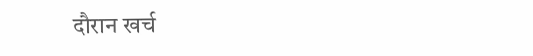दौरान खर्च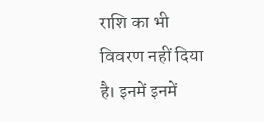राशि का भी विवरण नहीं दिया है। इनमें इनमें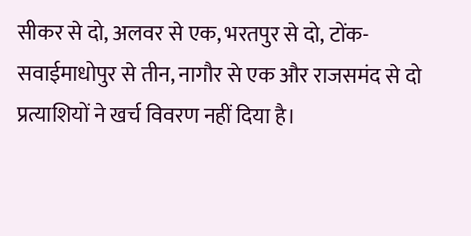सीकर से दो, अलवर से एक, भरतपुर से दो, टोंक-सवाईमाधोपुर से तीन, नागौर से एक और राजसमंद से दो प्रत्याशियों ने खर्च विवरण नहीं दिया है।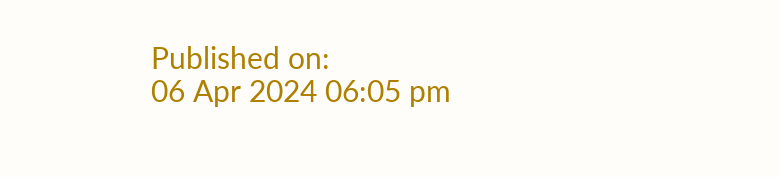Published on:
06 Apr 2024 06:05 pm